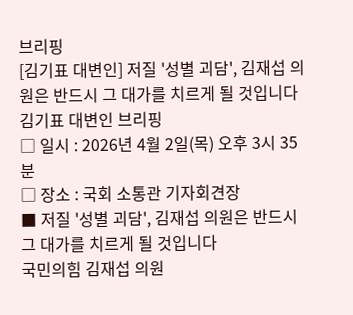브리핑
[김기표 대변인] 저질 '성별 괴담', 김재섭 의원은 반드시 그 대가를 치르게 될 것입니다
김기표 대변인 브리핑
□ 일시 : 2026년 4월 2일(목) 오후 3시 35분
□ 장소 : 국회 소통관 기자회견장
■ 저질 '성별 괴담', 김재섭 의원은 반드시 그 대가를 치르게 될 것입니다
국민의힘 김재섭 의원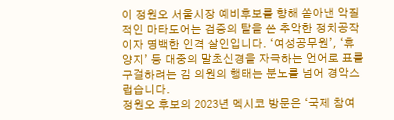이 정원오 서울시장 예비후보를 향해 쏟아낸 악질적인 마타도어는 검증의 탈을 쓴 추악한 정치공작이자 명백한 인격 살인입니다. ‘여성공무원’, ‘휴양지’ 등 대중의 말초신경을 자극하는 언어로 표를 구걸하려는 김 의원의 행태는 분노를 넘어 경악스럽습니다.
정원오 후보의 2023년 멕시코 방문은 ‘국제 참여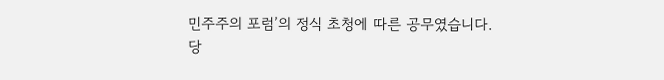민주주의 포럼’의 정식 초청에 따른 공무였습니다. 당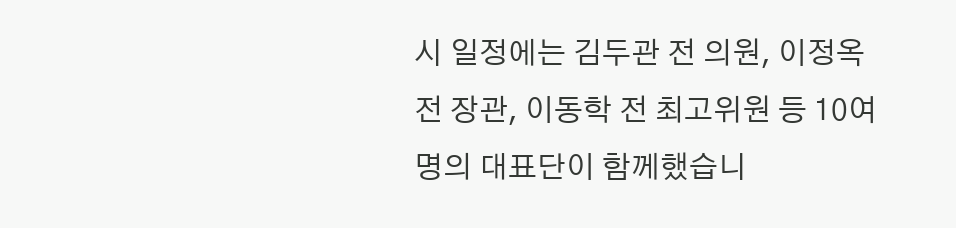시 일정에는 김두관 전 의원, 이정옥 전 장관, 이동학 전 최고위원 등 10여 명의 대표단이 함께했습니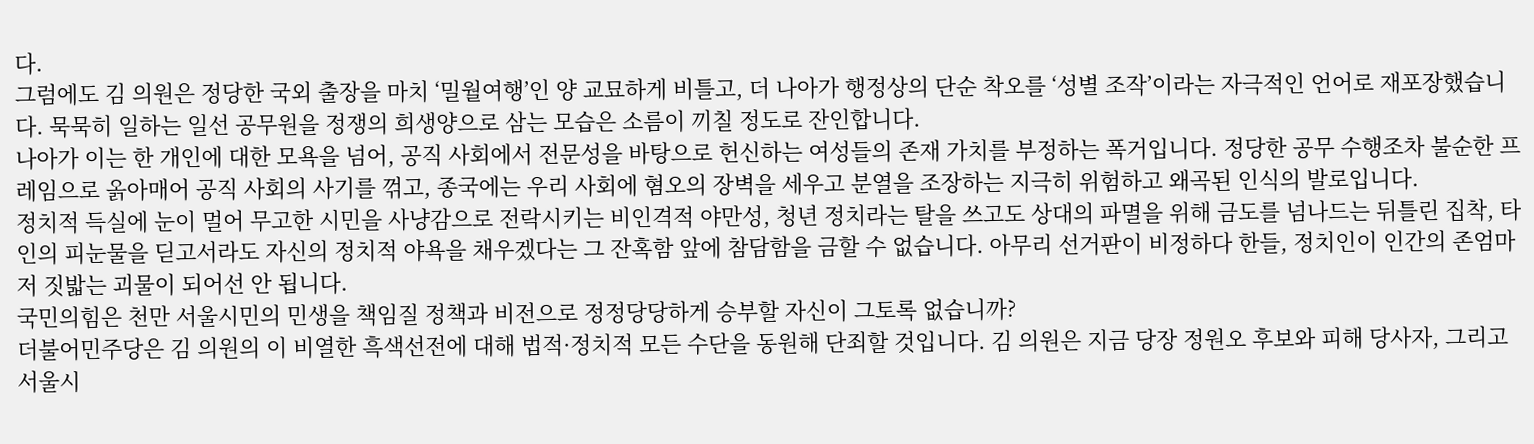다.
그럼에도 김 의원은 정당한 국외 출장을 마치 ‘밀월여행’인 양 교묘하게 비틀고, 더 나아가 행정상의 단순 착오를 ‘성별 조작’이라는 자극적인 언어로 재포장했습니다. 묵묵히 일하는 일선 공무원을 정쟁의 희생양으로 삼는 모습은 소름이 끼칠 정도로 잔인합니다.
나아가 이는 한 개인에 대한 모욕을 넘어, 공직 사회에서 전문성을 바탕으로 헌신하는 여성들의 존재 가치를 부정하는 폭거입니다. 정당한 공무 수행조차 불순한 프레임으로 옭아매어 공직 사회의 사기를 꺾고, 종국에는 우리 사회에 혐오의 장벽을 세우고 분열을 조장하는 지극히 위험하고 왜곡된 인식의 발로입니다.
정치적 득실에 눈이 멀어 무고한 시민을 사냥감으로 전락시키는 비인격적 야만성, 청년 정치라는 탈을 쓰고도 상대의 파멸을 위해 금도를 넘나드는 뒤틀린 집착, 타인의 피눈물을 딛고서라도 자신의 정치적 야욕을 채우겠다는 그 잔혹함 앞에 참담함을 금할 수 없습니다. 아무리 선거판이 비정하다 한들, 정치인이 인간의 존엄마저 짓밟는 괴물이 되어선 안 됩니다.
국민의힘은 천만 서울시민의 민생을 책임질 정책과 비전으로 정정당당하게 승부할 자신이 그토록 없습니까?
더불어민주당은 김 의원의 이 비열한 흑색선전에 대해 법적·정치적 모든 수단을 동원해 단죄할 것입니다. 김 의원은 지금 당장 정원오 후보와 피해 당사자, 그리고 서울시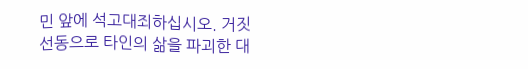민 앞에 석고대죄하십시오. 거짓 선동으로 타인의 삶을 파괴한 대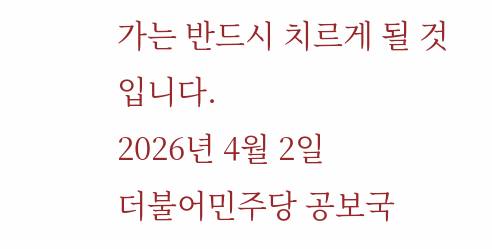가는 반드시 치르게 될 것입니다.
2026년 4월 2일
더불어민주당 공보국